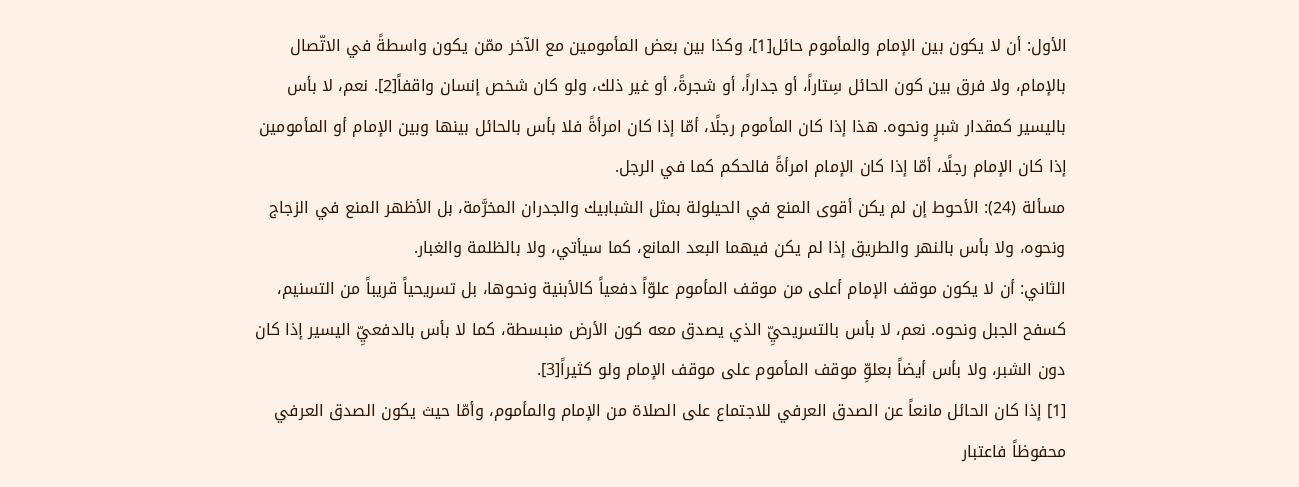الأول: أن لا يكون بين الإمام والمأموم حائل[1]، وكذا بين بعض المأمومين مع الآخر ممّن يكون واسطةً في الاتّصال بالإمام، ولا فرق بين كون الحائل سِتاراً، أو جداراً، أو شجرةً، أو غير ذلك، ولو كان شخص إنسان واقفاً[2]. نعم، لا بأس باليسير كمقدار شبرٍ ونحوه. هذا إذا كان المأموم رجلًا، أمّا إذا كان امرأةً فلا بأس بالحائل بينها وبين الإمام أو المأمومين إذا كان الإمام رجلًا، أمّا إذا كان الإمام امرأةً فالحكم كما في الرجل.
مسألة (24): الأحوط إن لم يكن أقوى المنع في الحيلولة بمثل الشبابيك والجدران المخرَّمة، بل الأظهر المنع في الزجاج ونحوه، ولا بأس بالنهر والطريق إذا لم يكن فيهما البعد المانع، كما سيأتي، ولا بالظلمة والغبار.
الثاني: أن لا يكون موقف الإمام أعلى من موقف المأموم علوّاً دفعياً كالأبنية ونحوها، بل تسريحياً قريباً من التسنيم، كسفح الجبل ونحوه. نعم، لا بأس بالتسريحيِّ الذي يصدق معه كون الأرض منبسطة، كما لا بأس بالدفعيِّ اليسير إذا كان دون الشبر، ولا بأس أيضاً بعلوِّ موقف المأموم على موقف الإمام ولو كثيراً[3].
[1] إذا كان الحائل مانعاً عن الصدق العرفي للاجتماع على الصلاة من الإمام والمأموم، وأمّا حيث يكون الصدق العرفي محفوظاً فاعتبار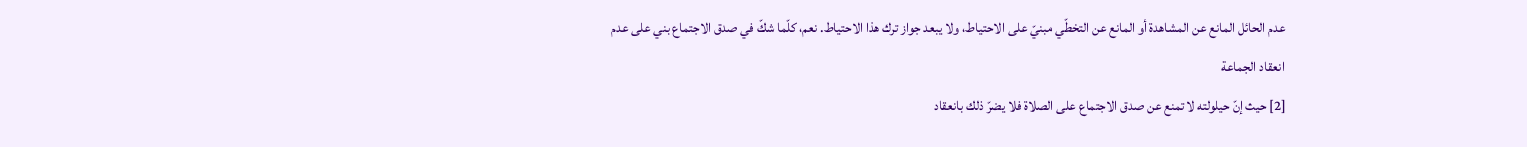عدم الحائل المانع عن المشاهدة أو المانع عن التخطّي مبنيّ على الاحتياط، ولا يبعد جواز ترك هذا الاحتياط. نعم، كلّما شكّ في صدق الاجتماع بني على عدم انعقاد الجماعة
[2] حيث إنّ حيلولته لا تمنع عن صدق الاجتماع على الصلاة فلا يضرّ ذلك بانعقاد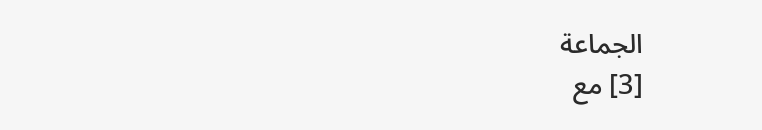الجماعة
[3] مع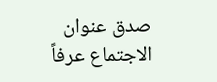صدق عنوان الاجتماع عرفاً